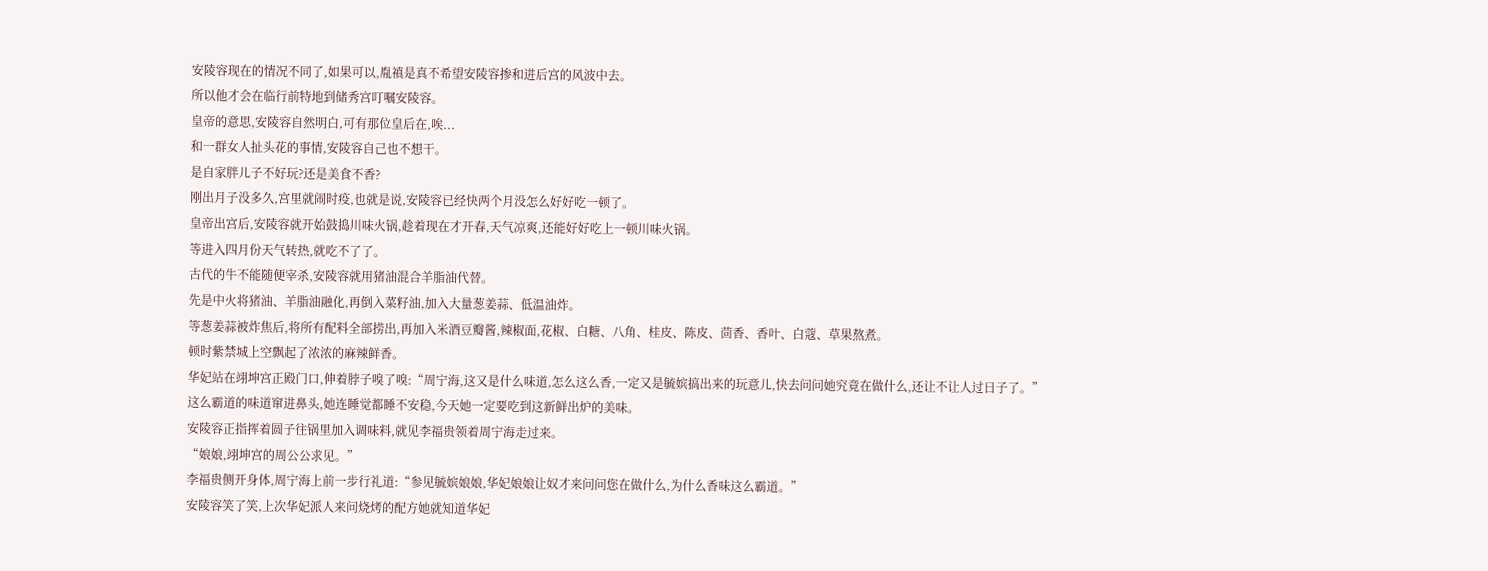安陵容现在的情况不同了,如果可以,胤禛是真不希望安陵容掺和进后宫的风波中去。
所以他才会在临行前特地到储秀宫叮嘱安陵容。
皇帝的意思,安陵容自然明白,可有那位皇后在,唉...
和一群女人扯头花的事情,安陵容自己也不想干。
是自家胖儿子不好玩?还是美食不香?
刚出月子没多久,宫里就闹时疫,也就是说,安陵容已经快两个月没怎么好好吃一顿了。
皇帝出宫后,安陵容就开始鼓捣川味火锅,趁着现在才开春,天气凉爽,还能好好吃上一顿川味火锅。
等进入四月份天气转热,就吃不了了。
古代的牛不能随便宰杀,安陵容就用猪油混合羊脂油代替。
先是中火将猪油、羊脂油融化,再倒入菜籽油,加入大量葱姜蒜、低温油炸。
等葱姜蒜被炸焦后,将所有配料全部捞出,再加入米酒豆瓣酱,辣椒面,花椒、白糖、八角、桂皮、陈皮、茴香、香叶、白蔻、草果熬煮。
顿时紫禁城上空飘起了浓浓的麻辣鲜香。
华妃站在翊坤宫正殿门口,伸着脖子嗅了嗅:“周宁海,这又是什么味道,怎么这么香,一定又是毓嫔搞出来的玩意儿,快去问问她究竟在做什么,还让不让人过日子了。”
这么霸道的味道窜进鼻头,她连睡觉都睡不安稳,今天她一定要吃到这新鲜出炉的美味。
安陵容正指挥着圆子往锅里加入调味料,就见李福贵领着周宁海走过来。
“娘娘,翊坤宫的周公公求见。”
李福贵侧开身体,周宁海上前一步行礼道:“参见毓嫔娘娘,华妃娘娘让奴才来问问您在做什么,为什么香味这么霸道。”
安陵容笑了笑,上次华妃派人来问烧烤的配方她就知道华妃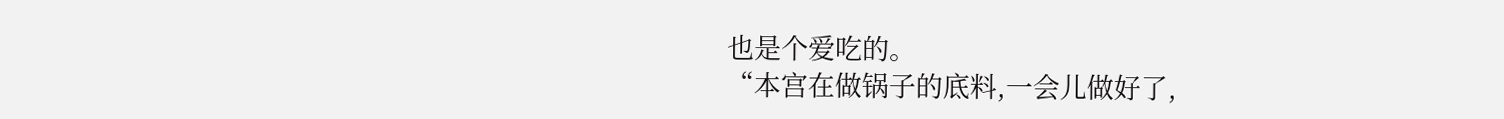也是个爱吃的。
“本宫在做锅子的底料,一会儿做好了,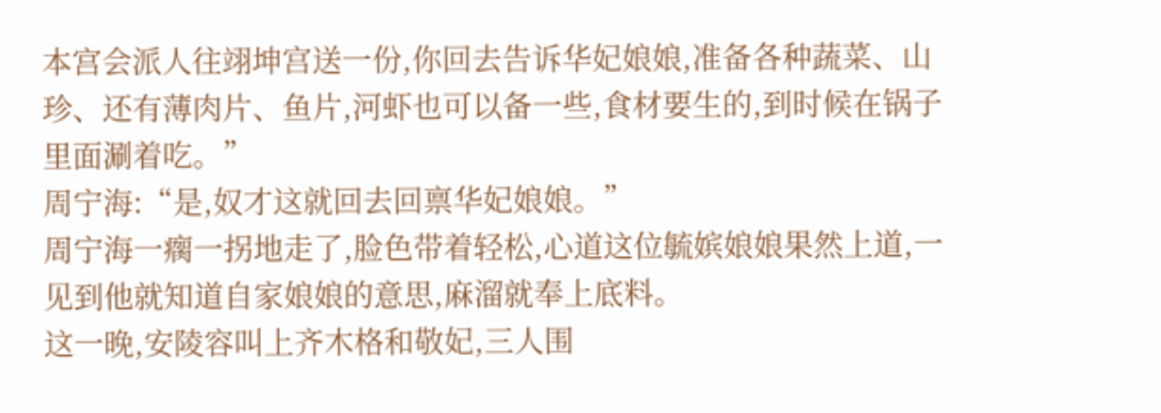本宫会派人往翊坤宫送一份,你回去告诉华妃娘娘,准备各种蔬菜、山珍、还有薄肉片、鱼片,河虾也可以备一些,食材要生的,到时候在锅子里面涮着吃。”
周宁海:“是,奴才这就回去回禀华妃娘娘。”
周宁海一瘸一拐地走了,脸色带着轻松,心道这位毓嫔娘娘果然上道,一见到他就知道自家娘娘的意思,麻溜就奉上底料。
这一晚,安陵容叫上齐木格和敬妃,三人围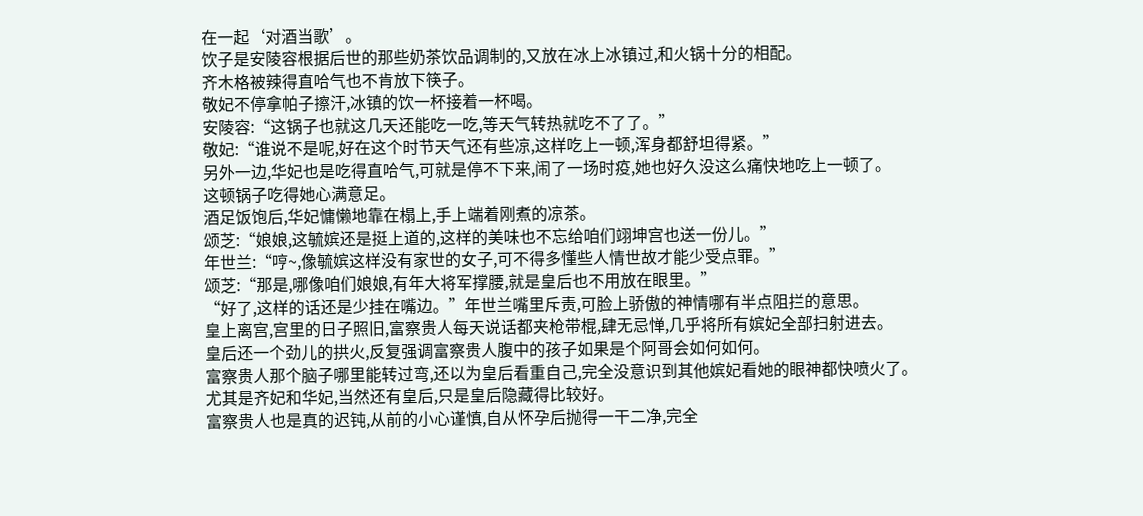在一起‘对酒当歌’。
饮子是安陵容根据后世的那些奶茶饮品调制的,又放在冰上冰镇过,和火锅十分的相配。
齐木格被辣得直哈气也不肯放下筷子。
敬妃不停拿帕子擦汗,冰镇的饮一杯接着一杯喝。
安陵容:“这锅子也就这几天还能吃一吃,等天气转热就吃不了了。”
敬妃:“谁说不是呢,好在这个时节天气还有些凉,这样吃上一顿,浑身都舒坦得紧。”
另外一边,华妃也是吃得直哈气,可就是停不下来,闹了一场时疫,她也好久没这么痛快地吃上一顿了。
这顿锅子吃得她心满意足。
酒足饭饱后,华妃慵懒地靠在榻上,手上端着刚煮的凉茶。
颂芝:“娘娘,这毓嫔还是挺上道的,这样的美味也不忘给咱们翊坤宫也送一份儿。”
年世兰:“哼~,像毓嫔这样没有家世的女子,可不得多懂些人情世故才能少受点罪。”
颂芝:“那是,哪像咱们娘娘,有年大将军撑腰,就是皇后也不用放在眼里。”
“好了,这样的话还是少挂在嘴边。”年世兰嘴里斥责,可脸上骄傲的神情哪有半点阻拦的意思。
皇上离宫,宫里的日子照旧,富察贵人每天说话都夹枪带棍,肆无忌惮,几乎将所有嫔妃全部扫射进去。
皇后还一个劲儿的拱火,反复强调富察贵人腹中的孩子如果是个阿哥会如何如何。
富察贵人那个脑子哪里能转过弯,还以为皇后看重自己,完全没意识到其他嫔妃看她的眼神都快喷火了。
尤其是齐妃和华妃,当然还有皇后,只是皇后隐藏得比较好。
富察贵人也是真的迟钝,从前的小心谨慎,自从怀孕后抛得一干二净,完全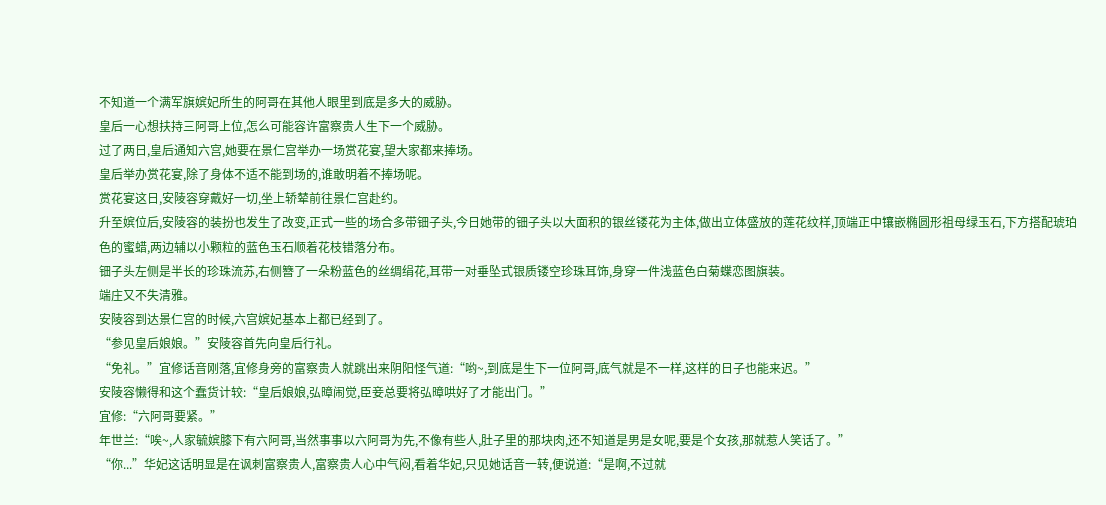不知道一个满军旗嫔妃所生的阿哥在其他人眼里到底是多大的威胁。
皇后一心想扶持三阿哥上位,怎么可能容许富察贵人生下一个威胁。
过了两日,皇后通知六宫,她要在景仁宫举办一场赏花宴,望大家都来捧场。
皇后举办赏花宴,除了身体不适不能到场的,谁敢明着不捧场呢。
赏花宴这日,安陵容穿戴好一切,坐上轿辇前往景仁宫赴约。
升至嫔位后,安陵容的装扮也发生了改变,正式一些的场合多带钿子头,今日她带的钿子头以大面积的银丝镂花为主体,做出立体盛放的莲花纹样,顶端正中镶嵌椭圆形祖母绿玉石,下方搭配琥珀色的蜜蜡,两边辅以小颗粒的蓝色玉石顺着花枝错落分布。
钿子头左侧是半长的珍珠流苏,右侧簪了一朵粉蓝色的丝绸绢花,耳带一对垂坠式银质镂空珍珠耳饰,身穿一件浅蓝色白菊蝶恋图旗装。
端庄又不失清雅。
安陵容到达景仁宫的时候,六宫嫔妃基本上都已经到了。
“参见皇后娘娘。”安陵容首先向皇后行礼。
“免礼。”宜修话音刚落,宜修身旁的富察贵人就跳出来阴阳怪气道:“哟~,到底是生下一位阿哥,底气就是不一样,这样的日子也能来迟。”
安陵容懒得和这个蠢货计较:“皇后娘娘,弘暲闹觉,臣妾总要将弘暲哄好了才能出门。”
宜修:“六阿哥要紧。”
年世兰:“唉~,人家毓嫔膝下有六阿哥,当然事事以六阿哥为先,不像有些人,肚子里的那块肉,还不知道是男是女呢,要是个女孩,那就惹人笑话了。”
“你...”华妃这话明显是在讽刺富察贵人,富察贵人心中气闷,看着华妃,只见她话音一转,便说道:“是啊,不过就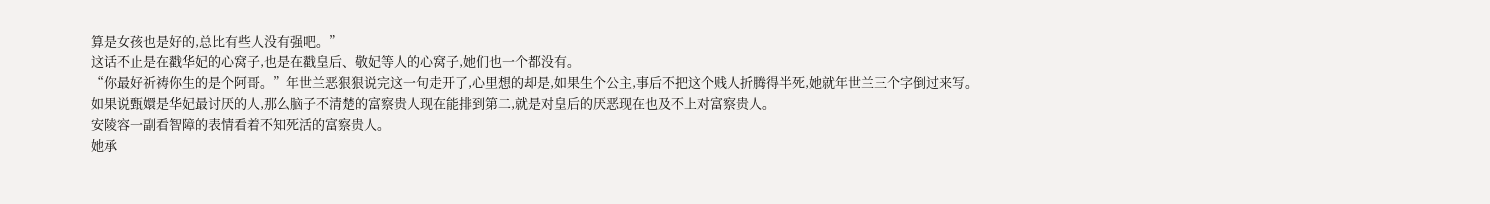算是女孩也是好的,总比有些人没有强吧。”
这话不止是在戳华妃的心窝子,也是在戳皇后、敬妃等人的心窝子,她们也一个都没有。
“你最好祈祷你生的是个阿哥。”年世兰恶狠狠说完这一句走开了,心里想的却是,如果生个公主,事后不把这个贱人折腾得半死,她就年世兰三个字倒过来写。
如果说甄嬛是华妃最讨厌的人,那么脑子不清楚的富察贵人现在能排到第二,就是对皇后的厌恶现在也及不上对富察贵人。
安陵容一副看智障的表情看着不知死活的富察贵人。
她承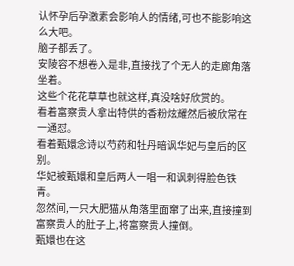认怀孕后孕激素会影响人的情绪,可也不能影响这么大吧。
脑子都丢了。
安陵容不想卷入是非,直接找了个无人的走廊角落坐着。
这些个花花草草也就这样,真没啥好欣赏的。
看着富察贵人拿出特供的香粉炫耀然后被欣常在一通怼。
看着甄嬛念诗以芍药和牡丹暗讽华妃与皇后的区别。
华妃被甄嬛和皇后两人一唱一和讽刺得脸色铁青。
忽然间,一只大肥猫从角落里面窜了出来,直接撞到富察贵人的肚子上,将富察贵人撞倒。
甄嬛也在这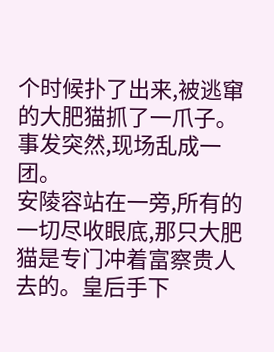个时候扑了出来,被逃窜的大肥猫抓了一爪子。
事发突然,现场乱成一团。
安陵容站在一旁,所有的一切尽收眼底,那只大肥猫是专门冲着富察贵人去的。皇后手下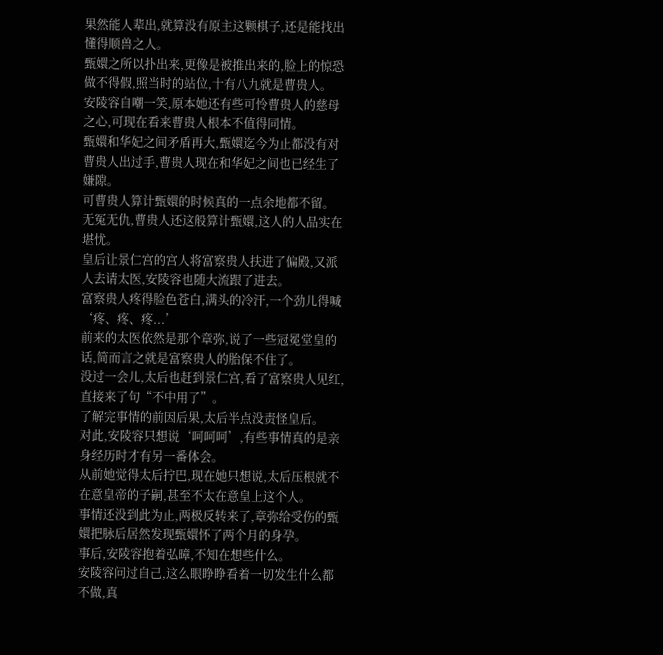果然能人辈出,就算没有原主这颗棋子,还是能找出懂得顺兽之人。
甄嬛之所以扑出来,更像是被推出来的,脸上的惊恐做不得假,照当时的站位,十有八九就是曹贵人。
安陵容自嘲一笑,原本她还有些可怜曹贵人的慈母之心,可现在看来曹贵人根本不值得同情。
甄嬛和华妃之间矛盾再大,甄嬛迄今为止都没有对曹贵人出过手,曹贵人现在和华妃之间也已经生了嫌隙。
可曹贵人算计甄嬛的时候真的一点余地都不留。
无冤无仇,曹贵人还这般算计甄嬛,这人的人品实在堪忧。
皇后让景仁宫的宫人将富察贵人扶进了偏殿,又派人去请太医,安陵容也随大流跟了进去。
富察贵人疼得脸色苍白,满头的冷汗,一个劲儿得喊‘疼、疼、疼...’
前来的太医依然是那个章弥,说了一些冠冕堂皇的话,简而言之就是富察贵人的胎保不住了。
没过一会儿,太后也赶到景仁宫,看了富察贵人见红,直接来了句“不中用了”。
了解完事情的前因后果,太后半点没责怪皇后。
对此,安陵容只想说‘呵呵呵’,有些事情真的是亲身经历时才有另一番体会。
从前她觉得太后拧巴,现在她只想说,太后压根就不在意皇帝的子嗣,甚至不太在意皇上这个人。
事情还没到此为止,两极反转来了,章弥给受伤的甄嬛把脉后居然发现甄嬛怀了两个月的身孕。
事后,安陵容抱着弘暲,不知在想些什么。
安陵容问过自己,这么眼睁睁看着一切发生什么都不做,真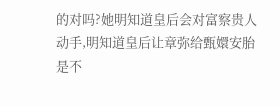的对吗?她明知道皇后会对富察贵人动手,明知道皇后让章弥给甄嬛安胎是不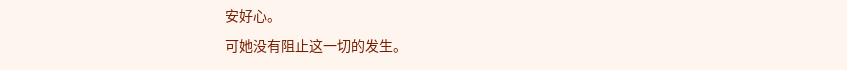安好心。
可她没有阻止这一切的发生。